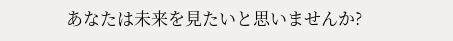あなたは未来を見たいと思いませんか?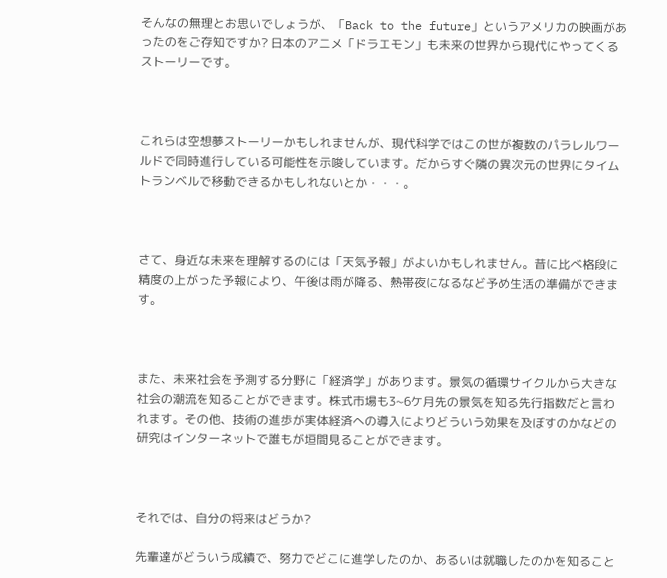そんなの無理とお思いでしょうが、「Back to the future」というアメリカの映画があったのをご存知ですか? 日本のアニメ「ドラエモン」も未来の世界から現代にやってくるストーリーです。



これらは空想夢ストーリーかもしれませんが、現代科学ではこの世が複数のパラレルワールドで同時進行している可能性を示唆しています。だからすぐ隣の異次元の世界にタイムトランベルで移動できるかもしれないとか・・・。



さて、身近な未来を理解するのには「天気予報」がよいかもしれません。昔に比べ格段に精度の上がった予報により、午後は雨が降る、熱帯夜になるなど予め生活の準備ができます。



また、未来社会を予測する分野に「経済学」があります。景気の循環サイクルから大きな社会の潮流を知ることができます。株式市場も3~6ケ月先の景気を知る先行指数だと言われます。その他、技術の進歩が実体経済への導入によりどういう効果を及ぼすのかなどの研究はインターネットで誰もが垣間見ることができます。



それでは、自分の将来はどうか?

先輩達がどういう成績で、努力でどこに進学したのか、あるいは就職したのかを知ること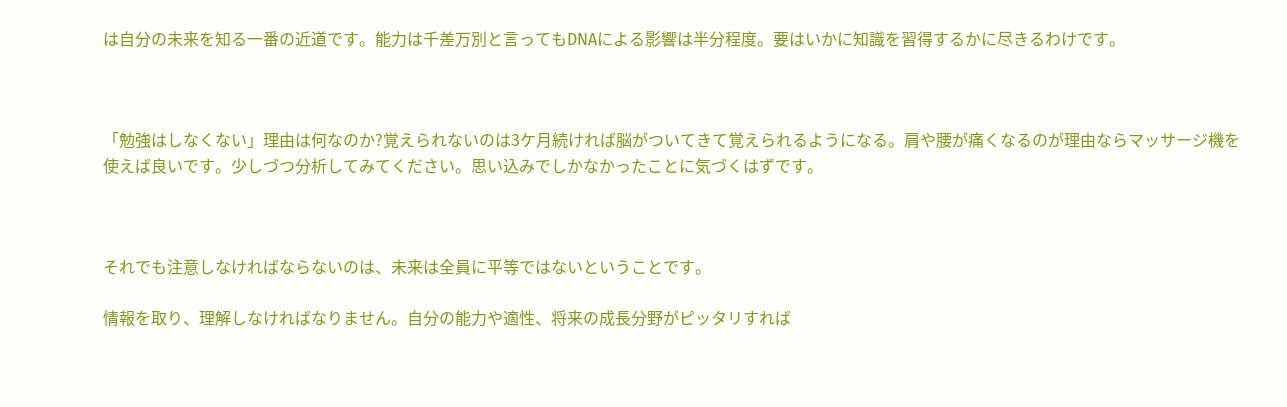は自分の未来を知る一番の近道です。能力は千差万別と言ってもDNAによる影響は半分程度。要はいかに知識を習得するかに尽きるわけです。



「勉強はしなくない」理由は何なのか?覚えられないのは3ケ月続ければ脳がついてきて覚えられるようになる。肩や腰が痛くなるのが理由ならマッサージ機を使えば良いです。少しづつ分析してみてください。思い込みでしかなかったことに気づくはずです。



それでも注意しなければならないのは、未来は全員に平等ではないということです。

情報を取り、理解しなければなりません。自分の能力や適性、将来の成長分野がピッタリすれば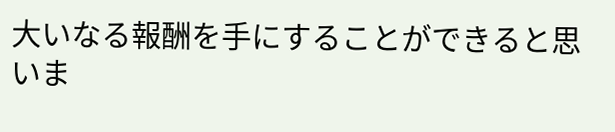大いなる報酬を手にすることができると思いま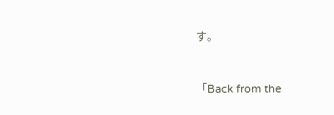す。



「Back from the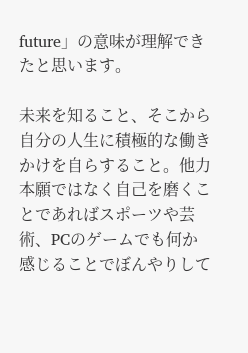future」の意味が理解できたと思います。

未来を知ること、そこから自分の人生に積極的な働きかけを自らすること。他力本願ではなく自己を磨くことであればスポーツや芸術、PCのゲームでも何か感じることでぼんやりして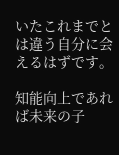いたこれまでとは違う自分に会えるはずです。

知能向上であれば未来の子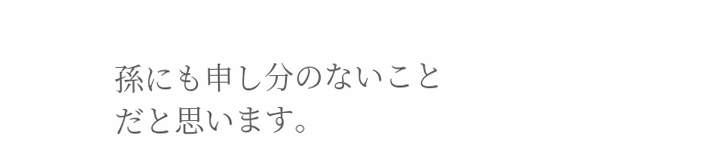孫にも申し分のないことだと思います。